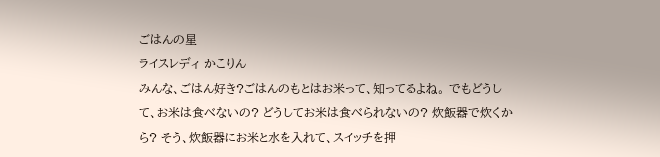ごはんの星
ライスレディ かこりん
みんな、ごはん好き?ごはんのもとはお米って、知ってるよね。 でもどうして、お米は食べないの? どうしてお米は食べられないの? 炊飯器で炊くから? そう、炊飯器にお米と水を入れて、スイッチを押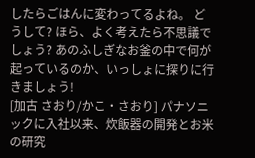したらごはんに変わってるよね。 どうして? ほら、よく考えたら不思議でしょう? あのふしぎなお釜の中で何が起っているのか、いっしょに探りに行きましょう!
[加古 さおり/かこ・さおり] パナソニックに入社以来、炊飯器の開発とお米の研究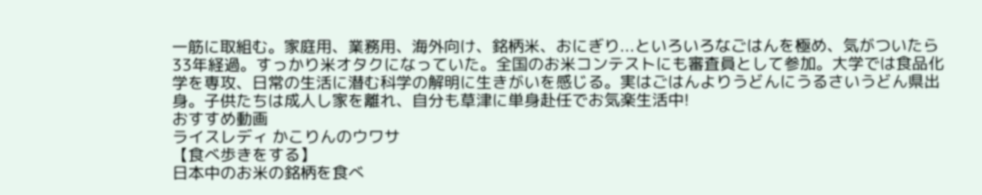一筋に取組む。家庭用、業務用、海外向け、銘柄米、おにぎり...といろいろなごはんを極め、気がついたら33年経過。すっかり米オタクになっていた。全国のお米コンテストにも審査員として参加。大学では食品化学を専攻、日常の生活に潜む科学の解明に生きがいを感じる。実はごはんよりうどんにうるさいうどん県出身。子供たちは成人し家を離れ、自分も草津に単身赴任でお気楽生活中!
おすすめ動画
ライスレディ かこりんのウワサ
【食べ歩きをする】
日本中のお米の銘柄を食べ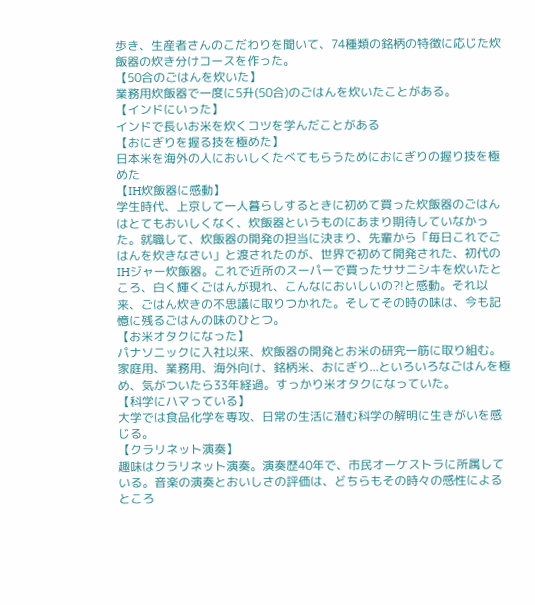歩き、生産者さんのこだわりを聞いて、74種類の銘柄の特徴に応じた炊飯器の炊き分けコースを作った。
【50合のごはんを炊いた】
業務用炊飯器で一度に5升(50合)のごはんを炊いたことがある。
【インドにいった】
インドで長いお米を炊くコツを学んだことがある
【おにぎりを握る技を極めた】
日本米を海外の人においしくたべてもらうためにおにぎりの握り技を極めた
【IH炊飯器に感動】
学生時代、上京して一人暮らしするときに初めて買った炊飯器のごはんはとてもおいしくなく、炊飯器というものにあまり期待していなかった。就職して、炊飯器の開発の担当に決まり、先輩から「毎日これでごはんを炊きなさい」と渡されたのが、世界で初めて開発された、初代のIHジャー炊飯器。これで近所のスーパーで買ったササニシキを炊いたところ、白く輝くごはんが現れ、こんなにおいしいの?!と感動。それ以来、ごはん炊きの不思議に取りつかれた。そしてその時の味は、今も記憶に残るごはんの味のひとつ。
【お米オタクになった】
パナソニックに入社以来、炊飯器の開発とお米の研究一筋に取り組む。家庭用、業務用、海外向け、銘柄米、おにぎり...といろいろなごはんを極め、気がついたら33年経過。すっかり米オタクになっていた。
【科学にハマっている】
大学では食品化学を専攻、日常の生活に潜む科学の解明に生きがいを感じる。
【クラリネット演奏】
趣味はクラリネット演奏。演奏歴40年で、市民オーケストラに所属している。音楽の演奏とおいしさの評価は、どちらもその時々の感性によるところ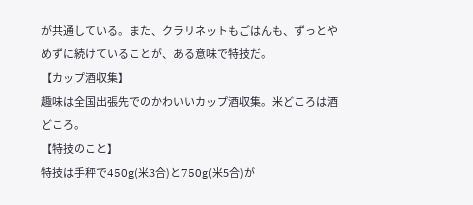が共通している。また、クラリネットもごはんも、ずっとやめずに続けていることが、ある意味で特技だ。
【カップ酒収集】
趣味は全国出張先でのかわいいカップ酒収集。米どころは酒どころ。
【特技のこと】
特技は手秤で450g(米3合)と750g(米5合)が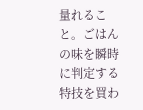量れること。ごはんの味を瞬時に判定する特技を買わ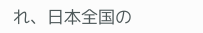れ、日本全国の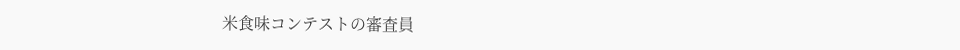米食味コンテストの審査員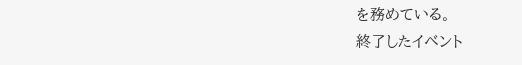を務めている。
終了したイベント